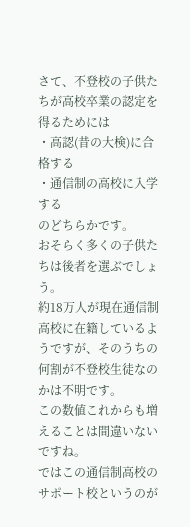さて、不登校の子供たちが高校卒業の認定を得るためには
・高認(昔の大検)に合格する
・通信制の高校に入学する
のどちらかです。
おそらく多くの子供たちは後者を選ぶでしょう。
約18万人が現在通信制高校に在籍しているようですが、そのうちの何割が不登校生徒なのかは不明です。
この数値これからも増えることは間違いないですね。
ではこの通信制高校のサポート校というのが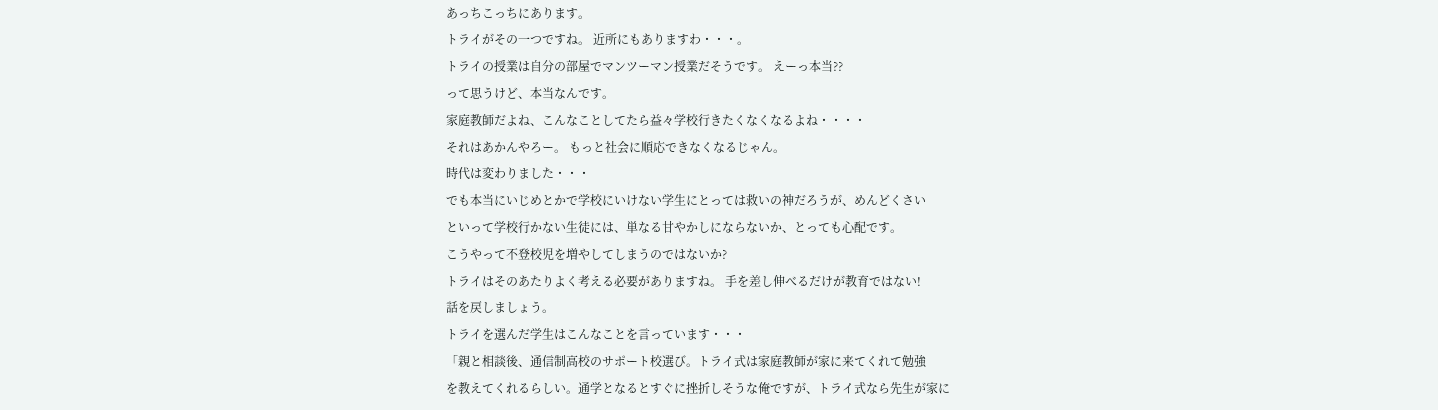あっちこっちにあります。
トライがその一つですね。 近所にもありますわ・・・。
トライの授業は自分の部屋でマンツーマン授業だそうです。 えーっ本当??
って思うけど、本当なんです。
家庭教師だよね、こんなことしてたら益々学校行きたくなくなるよね・・・・
それはあかんやろー。 もっと社会に順応できなくなるじゃん。
時代は変わりました・・・
でも本当にいじめとかで学校にいけない学生にとっては救いの神だろうが、めんどくさい
といって学校行かない生徒には、単なる甘やかしにならないか、とっても心配です。
こうやって不登校児を増やしてしまうのではないか?
トライはそのあたりよく考える必要がありますね。 手を差し伸べるだけが教育ではない!
話を戻しましょう。
トライを選んだ学生はこんなことを言っています・・・
「親と相談後、通信制高校のサポート校選び。トライ式は家庭教師が家に来てくれて勉強
を教えてくれるらしい。通学となるとすぐに挫折しそうな俺ですが、トライ式なら先生が家に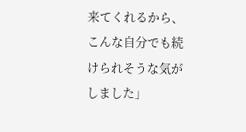来てくれるから、こんな自分でも続けられそうな気がしました」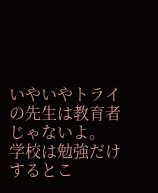いやいやトライの先生は教育者じゃないよ。 学校は勉強だけするとこ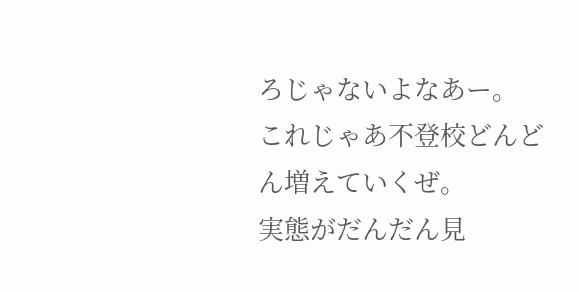ろじゃないよなあー。
これじゃあ不登校どんどん増えていくぜ。
実態がだんだん見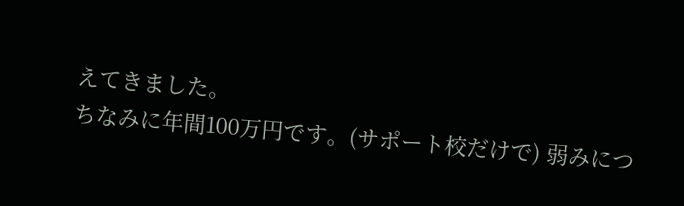えてきました。
ちなみに年間100万円です。(サポート校だけで) 弱みにつ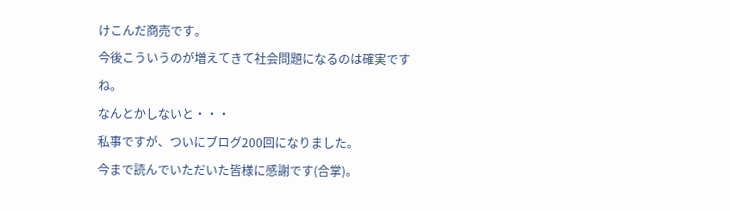けこんだ商売です。
今後こういうのが増えてきて社会問題になるのは確実ですね。
なんとかしないと・・・
私事ですが、ついにブログ200回になりました。
今まで読んでいただいた皆様に感謝です(合掌)。